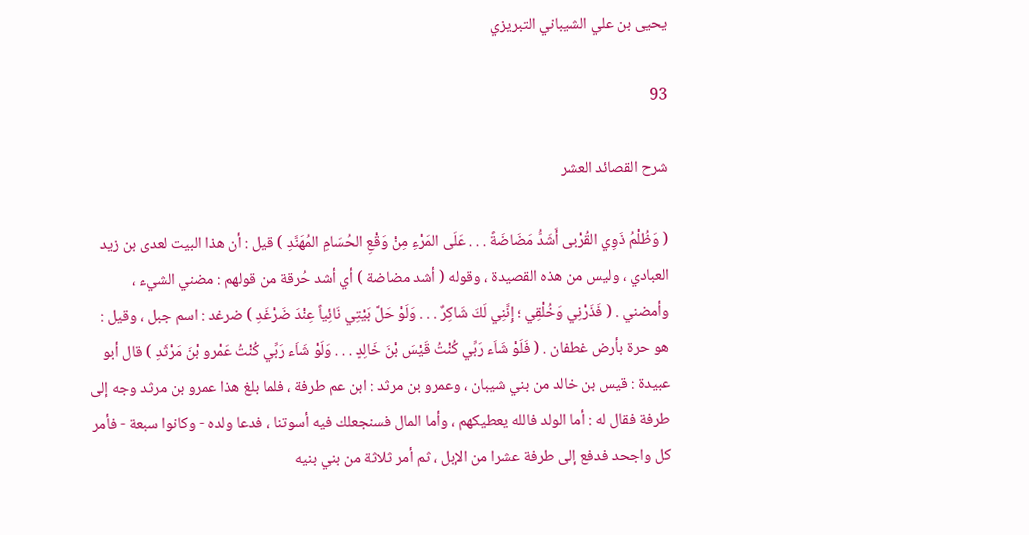يحيى بن علي الشيباني التبريزي

93

شرح القصائد العشر

( وَظُلْمُ ذَوِي القُرْبى أَشَدُّ مَضَاضَةً . . . عَلَى المَرْءِ مِنْ وَقْعِ الحُسَامِ المُهَنَّدِ ) قيل : أن هذا البيت لعدى بن زيد العبادي ، وليس من هذه القصيدة ، وقوله ( أشد مضاضة ) أي أشد حُرقة من قولهم : مضني الشيء ، وأمضني . ( فَذَرْنِي وَخُلْقِي ؛ إِنَّنِي لَكَ شَاكِرٌ . . . وَلَوْ حَلَّ بَيْتِي نَائِياً عِنْدَ ضَرْغَدِ ) ضرغد : اسم جبل ، وقيل : هو حرة بأرض غطفان . ( فَلَوْ شَاَء رَبِّي كُنْتُ قَيْسَ بْنَ خَالِدٍ . . . وَلَوْ شَاَء رَبِّي كُنْتُ عَمْرو بْنَ مَرْثَدِ ) قال أبو عبيدة : قيس بن خالد من بني شيبان ، وعمرو بن مرثد : ابن عم طرفة ، فلما بلغ هذا عمرو بن مرثد وجه إلى طرفة فقال له : أما الولد فالله يعطيكهم ، وأما المال فسنجعلك فيه أسوتنا ، فدعا ولده - وكانوا سبعة - فأمر كل واجحد فدفع إلى طرفة عشرا من الإبل ، ثم أمر ثلاثة من بني بنيه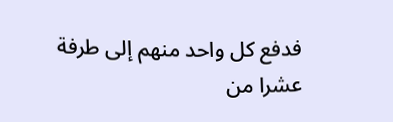فدفع كل واحد منهم إلى طرفة عشرا من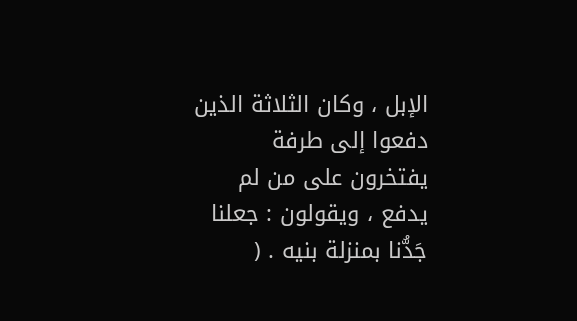الإبل ، وكان الثلاثة الذين دفعوا إلى طرفة يفتخرون على من لم يدفع ، ويقولون : جعلنا جَدُّنا بمنزلة بنيه . (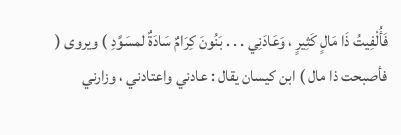فَأُلْفِيتُ ذَا مَالٍ كَثِيرٍ ، وَعَادَنِي . . . بَنُونَ كِرَامٌ سَادَةٌ لمسَوَّدِ ) ويروى ( فأصبحت ذا مال ) ابن كيسان يقال : عادني واعتادني ، وزارني